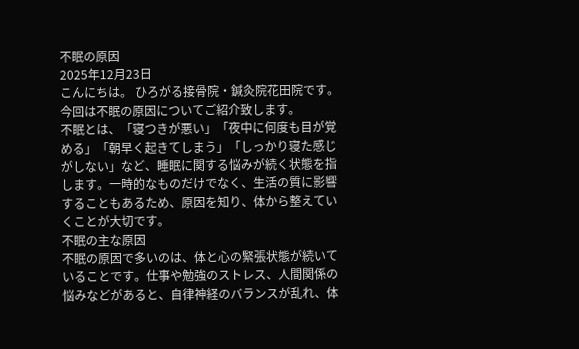不眠の原因
2025年12月23日
こんにちは。 ひろがる接骨院・鍼灸院花田院です。
今回は不眠の原因についてご紹介致します。
不眠とは、「寝つきが悪い」「夜中に何度も目が覚める」「朝早く起きてしまう」「しっかり寝た感じがしない」など、睡眠に関する悩みが続く状態を指します。一時的なものだけでなく、生活の質に影響することもあるため、原因を知り、体から整えていくことが大切です。
不眠の主な原因
不眠の原因で多いのは、体と心の緊張状態が続いていることです。仕事や勉強のストレス、人間関係の悩みなどがあると、自律神経のバランスが乱れ、体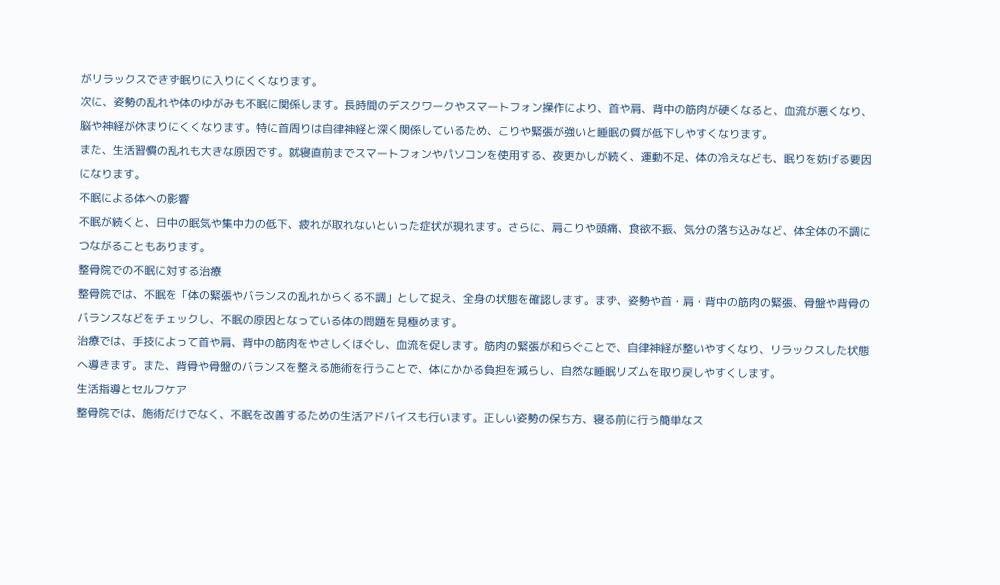がリラックスできず眠りに入りにくくなります。
次に、姿勢の乱れや体のゆがみも不眠に関係します。長時間のデスクワークやスマートフォン操作により、首や肩、背中の筋肉が硬くなると、血流が悪くなり、脳や神経が休まりにくくなります。特に首周りは自律神経と深く関係しているため、こりや緊張が強いと睡眠の質が低下しやすくなります。
また、生活習慣の乱れも大きな原因です。就寝直前までスマートフォンやパソコンを使用する、夜更かしが続く、運動不足、体の冷えなども、眠りを妨げる要因になります。
不眠による体への影響
不眠が続くと、日中の眠気や集中力の低下、疲れが取れないといった症状が現れます。さらに、肩こりや頭痛、食欲不振、気分の落ち込みなど、体全体の不調につながることもあります。
整骨院での不眠に対する治療
整骨院では、不眠を「体の緊張やバランスの乱れからくる不調」として捉え、全身の状態を確認します。まず、姿勢や首・肩・背中の筋肉の緊張、骨盤や背骨のバランスなどをチェックし、不眠の原因となっている体の問題を見極めます。
治療では、手技によって首や肩、背中の筋肉をやさしくほぐし、血流を促します。筋肉の緊張が和らぐことで、自律神経が整いやすくなり、リラックスした状態へ導きます。また、背骨や骨盤のバランスを整える施術を行うことで、体にかかる負担を減らし、自然な睡眠リズムを取り戻しやすくします。
生活指導とセルフケア
整骨院では、施術だけでなく、不眠を改善するための生活アドバイスも行います。正しい姿勢の保ち方、寝る前に行う簡単なス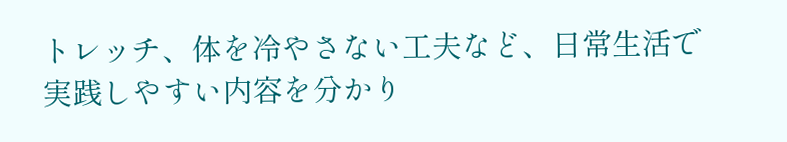トレッチ、体を冷やさない工夫など、日常生活で実践しやすい内容を分かり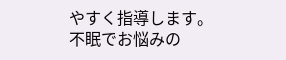やすく指導します。
不眠でお悩みの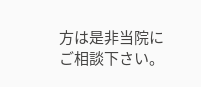方は是非当院にご相談下さい。